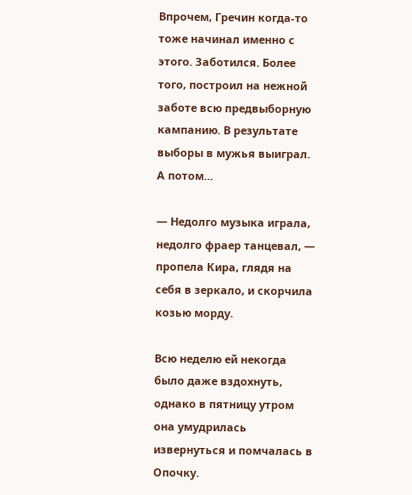Впрочем, Гречин когда-то тоже начинал именно с этого. Заботился. Более того, построил на нежной заботе всю предвыборную кампанию. В результате выборы в мужья выиграл. А потом…

— Недолго музыка играла, недолго фраер танцевал, — пропела Кира, глядя на себя в зеркало, и скорчила козью морду.

Всю неделю ей некогда было даже вздохнуть, однако в пятницу утром она умудрилась извернуться и помчалась в Опочку.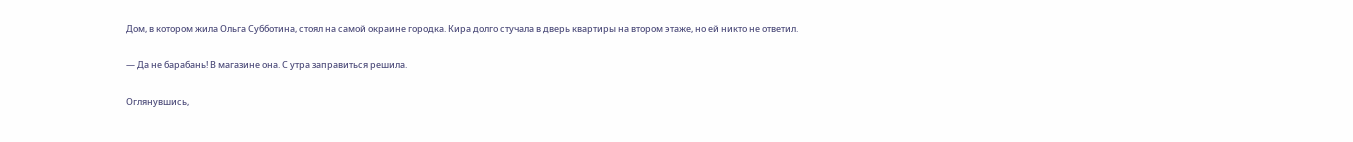Дом, в котором жила Ольга Субботина, стоял на самой окраине городка. Кира долго стучала в дверь квартиры на втором этаже, но ей никто не ответил.

— Да не барабань! В магазине она. С утра заправиться решила.

Оглянувшись,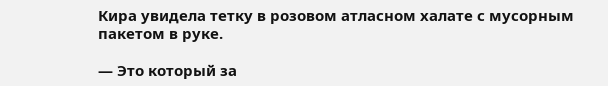Кира увидела тетку в розовом атласном халате с мусорным пакетом в руке.

— Это который за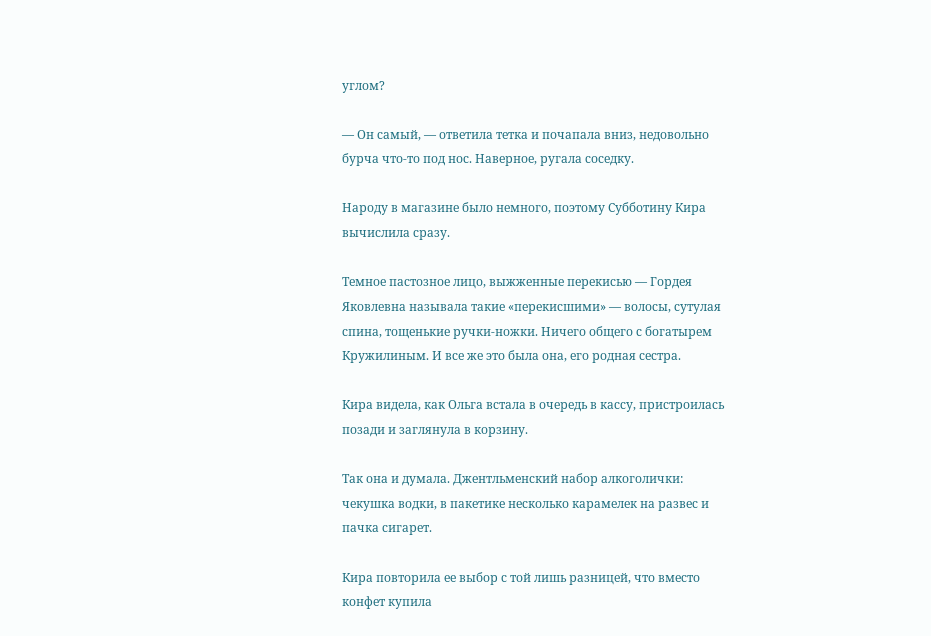углом?

— Он самый, — ответила тетка и почапала вниз, недовольно бурча что-то под нос. Наверное, ругала соседку.

Народу в магазине было немного, поэтому Субботину Кира вычислила сразу.

Темное пастозное лицо, выжженные перекисью — Гордея Яковлевна называла такие «перекисшими» — волосы, сутулая спина, тощенькие ручки-ножки. Ничего общего с богатырем Кружилиным. И все же это была она, его родная сестра.

Кира видела, как Ольга встала в очередь в кассу, пристроилась позади и заглянула в корзину.

Так она и думала. Джентльменский набор алкоголички: чекушка водки, в пакетике несколько карамелек на развес и пачка сигарет.

Кира повторила ее выбор с той лишь разницей, что вместо конфет купила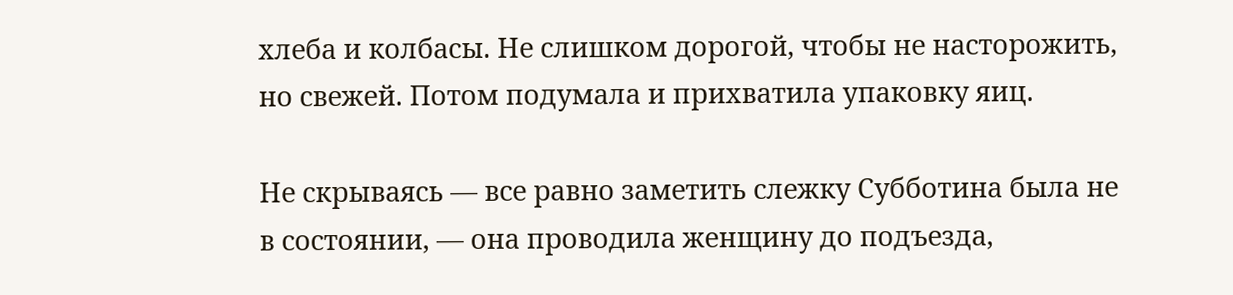хлеба и колбасы. Не слишком дорогой, чтобы не насторожить, но свежей. Потом подумала и прихватила упаковку яиц.

Не скрываясь — все равно заметить слежку Субботина была не в состоянии, — она проводила женщину до подъезда,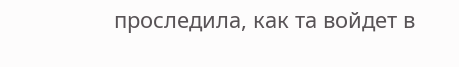проследила, как та войдет в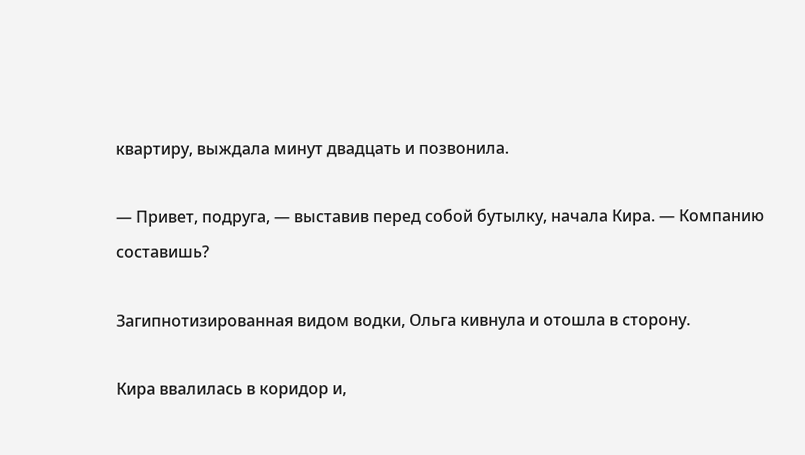квартиру, выждала минут двадцать и позвонила.

— Привет, подруга, — выставив перед собой бутылку, начала Кира. — Компанию составишь?

Загипнотизированная видом водки, Ольга кивнула и отошла в сторону.

Кира ввалилась в коридор и,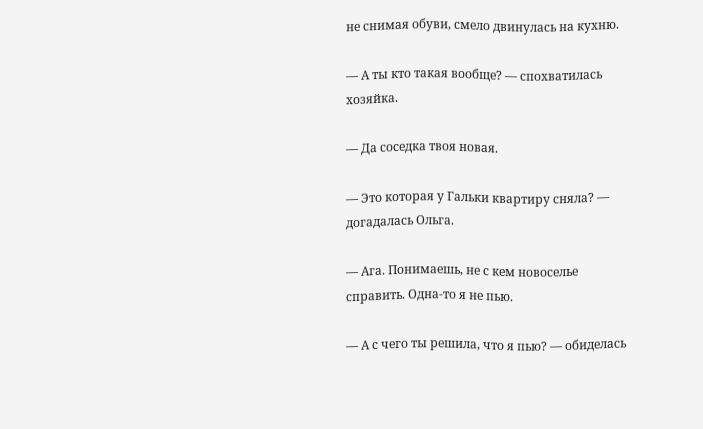не снимая обуви, смело двинулась на кухню.

— А ты кто такая вообще? — спохватилась хозяйка.

— Да соседка твоя новая.

— Это которая у Гальки квартиру сняла? — догадалась Ольга.

— Ага. Понимаешь, не с кем новоселье справить. Одна-то я не пью.

— А с чего ты решила, что я пью? — обиделась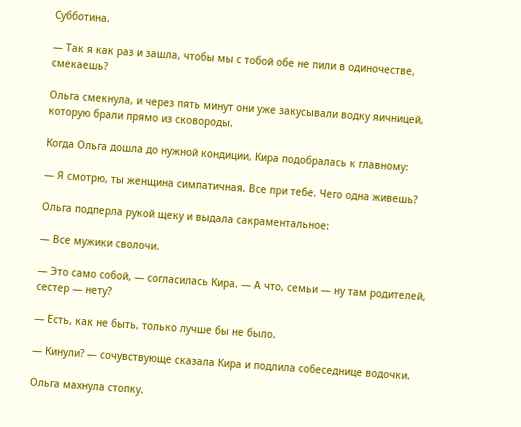Субботина.

— Так я как раз и зашла, чтобы мы с тобой обе не пили в одиночестве, смекаешь?

Ольга смекнула, и через пять минут они уже закусывали водку яичницей, которую брали прямо из сковороды.

Когда Ольга дошла до нужной кондиции, Кира подобралась к главному:

— Я смотрю, ты женщина симпатичная. Все при тебе. Чего одна живешь?

Ольга подперла рукой щеку и выдала сакраментальное:

— Все мужики сволочи.

— Это само собой, — согласилась Кира. — А что, семьи — ну там родителей, сестер — нету?

— Есть, как не быть, только лучше бы не было.

— Кинули? — сочувствующе сказала Кира и подлила собеседнице водочки.

Ольга махнула стопку.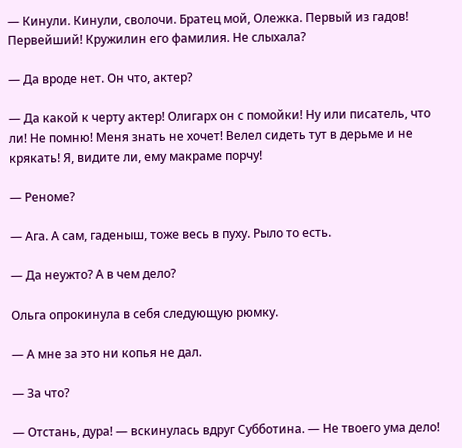— Кинули. Кинули, сволочи. Братец мой, Олежка. Первый из гадов! Первейший! Кружилин его фамилия. Не слыхала?

— Да вроде нет. Он что, актер?

— Да какой к черту актер! Олигарх он с помойки! Ну или писатель, что ли! Не помню! Меня знать не хочет! Велел сидеть тут в дерьме и не крякать! Я, видите ли, ему макраме порчу!

— Реноме?

— Ага. А сам, гаденыш, тоже весь в пуху. Рыло то есть.

— Да неужто? А в чем дело?

Ольга опрокинула в себя следующую рюмку.

— А мне за это ни копья не дал.

— За что?

— Отстань, дура! — вскинулась вдруг Субботина. — Не твоего ума дело!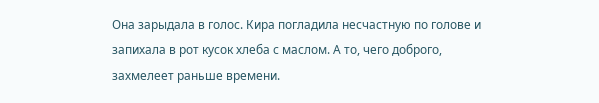Она зарыдала в голос. Кира погладила несчастную по голове и запихала в рот кусок хлеба с маслом. А то, чего доброго, захмелеет раньше времени.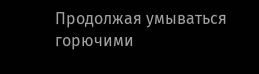Продолжая умываться горючими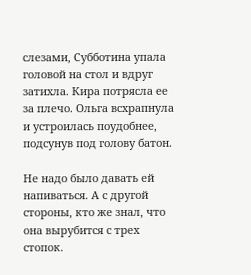слезами, Субботина упала головой на стол и вдруг затихла. Кира потрясла ее за плечо. Ольга всхрапнула и устроилась поудобнее, подсунув под голову батон.

Не надо было давать ей напиваться. А с другой стороны, кто же знал, что она вырубится с трех стопок.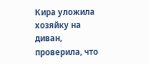Кира уложила хозяйку на диван, проверила, что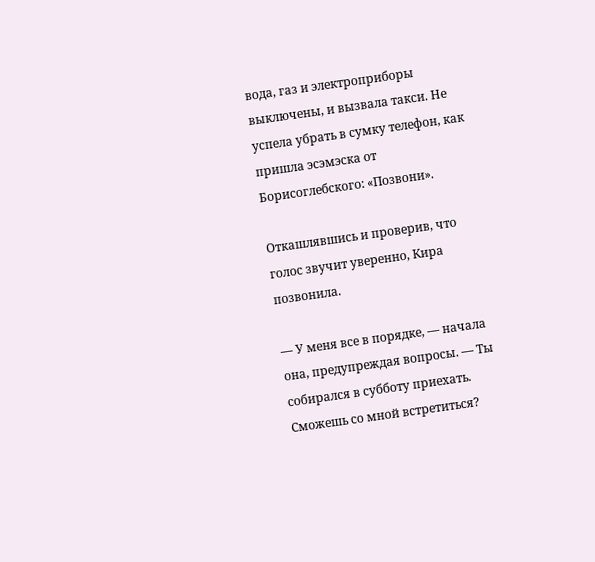вода, газ и электроприборы выключены, и вызвала такси. Не успела убрать в сумку телефон, как пришла эсэмэска от Борисоглебского: «Позвони».

Откашлявшись и проверив, что голос звучит уверенно, Кира позвонила.

— У меня все в порядке, — начала она, предупреждая вопросы. — Ты собирался в субботу приехать. Сможешь со мной встретиться?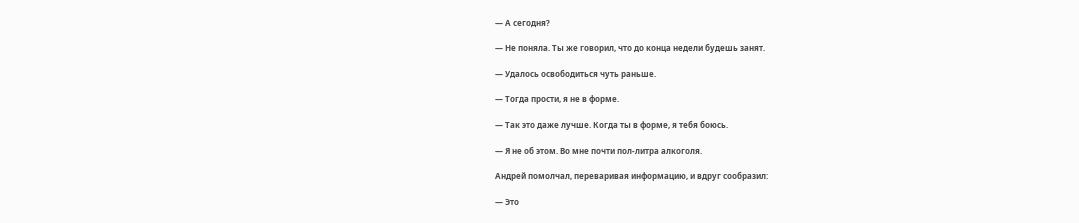— А сегодня?

— Не поняла. Ты же говорил, что до конца недели будешь занят.

— Удалось освободиться чуть раньше.

— Тогда прости, я не в форме.

— Так это даже лучше. Когда ты в форме, я тебя боюсь.

— Я не об этом. Во мне почти пол-литра алкоголя.

Андрей помолчал, переваривая информацию, и вдруг сообразил:

— Это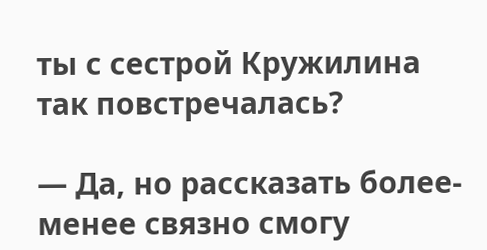ты с сестрой Кружилина так повстречалась?

— Да, но рассказать более-менее связно смогу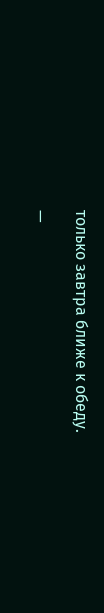только завтра ближе к обеду.

—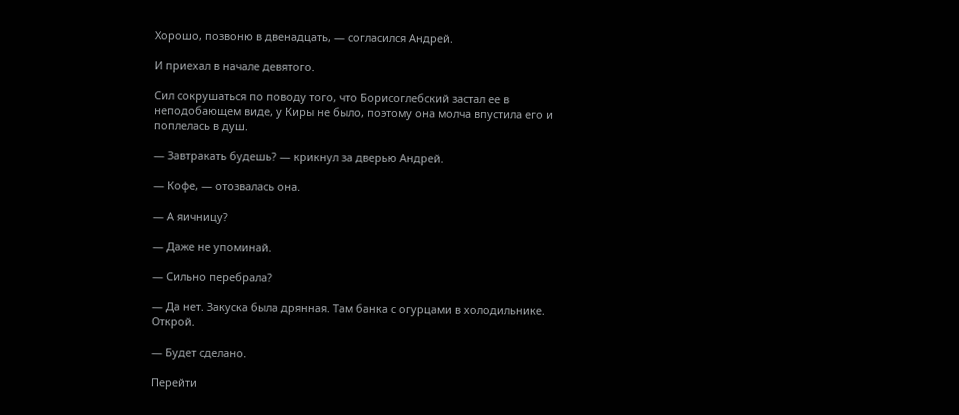Хорошо, позвоню в двенадцать, — согласился Андрей.

И приехал в начале девятого.

Сил сокрушаться по поводу того, что Борисоглебский застал ее в неподобающем виде, у Киры не было, поэтому она молча впустила его и поплелась в душ.

— Завтракать будешь? — крикнул за дверью Андрей.

— Кофе, — отозвалась она.

— А яичницу?

— Даже не упоминай.

— Сильно перебрала?

— Да нет. Закуска была дрянная. Там банка с огурцами в холодильнике. Открой.

— Будет сделано.

Перейти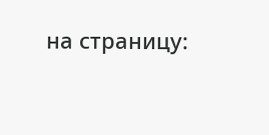на страницу: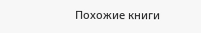Похожие книги